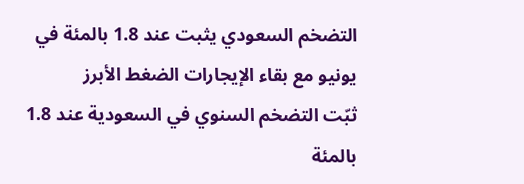التضخم السعودي يثبت عند 1.8 بالمئة في يونيو مع بقاء الإيجارات الضغط الأبرز
ثبّت التضخم السنوي في السعودية عند 1.8 بالمئة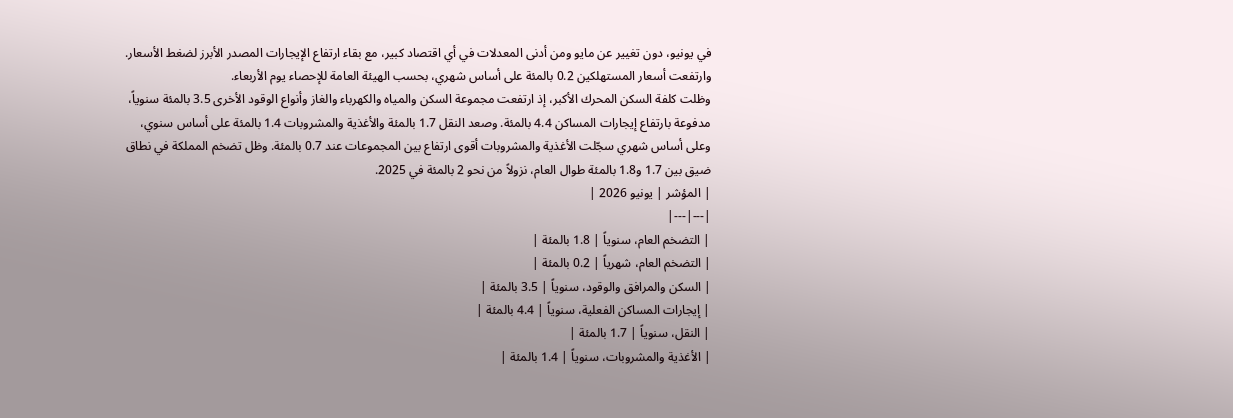في يونيو، دون تغيير عن مايو ومن أدنى المعدلات في أي اقتصاد كبير، مع بقاء ارتفاع الإيجارات المصدر الأبرز لضغط الأسعار. وارتفعت أسعار المستهلكين 0.2 بالمئة على أساس شهري، بحسب الهيئة العامة للإحصاء يوم الأربعاء.
وظلت كلفة السكن المحرك الأكبر، إذ ارتفعت مجموعة السكن والمياه والكهرباء والغاز وأنواع الوقود الأخرى 3.5 بالمئة سنوياً، مدفوعة بارتفاع إيجارات المساكن 4.4 بالمئة. وصعد النقل 1.7 بالمئة والأغذية والمشروبات 1.4 بالمئة على أساس سنوي، وعلى أساس شهري سجّلت الأغذية والمشروبات أقوى ارتفاع بين المجموعات عند 0.7 بالمئة. وظل تضخم المملكة في نطاق ضيق بين 1.7 و1.8 بالمئة طوال العام، نزولاً من نحو 2 بالمئة في 2025.
| المؤشر | يونيو 2026 |
|---|---|
| التضخم العام، سنوياً | 1.8 بالمئة |
| التضخم العام، شهرياً | 0.2 بالمئة |
| السكن والمرافق والوقود، سنوياً | 3.5 بالمئة |
| إيجارات المساكن الفعلية، سنوياً | 4.4 بالمئة |
| النقل، سنوياً | 1.7 بالمئة |
| الأغذية والمشروبات، سنوياً | 1.4 بالمئة |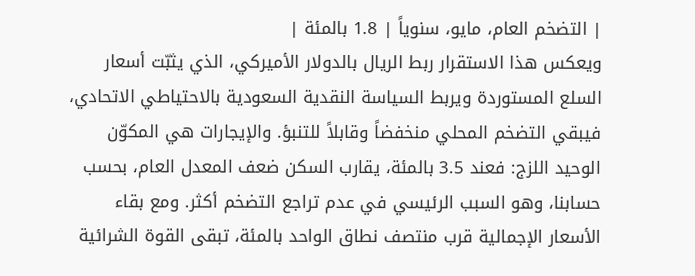| التضخم العام، مايو، سنوياً | 1.8 بالمئة |
ويعكس هذا الاستقرار ربط الريال بالدولار الأميركي، الذي يثبّت أسعار السلع المستوردة ويربط السياسة النقدية السعودية بالاحتياطي الاتحادي، فيبقي التضخم المحلي منخفضاً وقابلاً للتنبؤ. والإيجارات هي المكوّن الوحيد اللزج: فعند 3.5 بالمئة، يقارب السكن ضعف المعدل العام، بحسب حسابنا، وهو السبب الرئيسي في عدم تراجع التضخم أكثر. ومع بقاء الأسعار الإجمالية قرب منتصف نطاق الواحد بالمئة، تبقى القوة الشرائية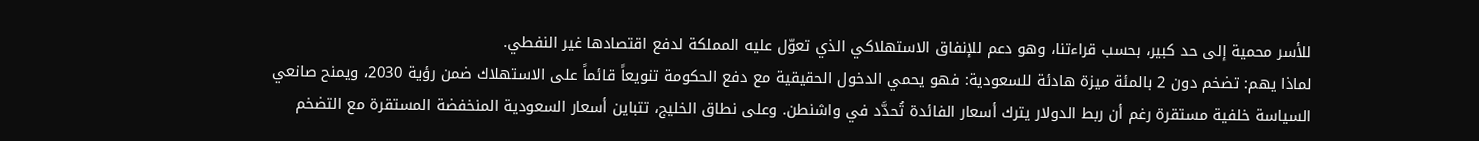للأسر محمية إلى حد كبير، بحسب قراءتنا، وهو دعم للإنفاق الاستهلاكي الذي تعوّل عليه المملكة لدفع اقتصادها غير النفطي.
لماذا يهم: تضخم دون 2 بالمئة ميزة هادئة للسعودية: فهو يحمي الدخول الحقيقية مع دفع الحكومة تنويعاً قائماً على الاستهلاك ضمن رؤية 2030، ويمنح صانعي السياسة خلفية مستقرة رغم أن ربط الدولار يترك أسعار الفائدة تُحدَّد في واشنطن. وعلى نطاق الخليج، تتباين أسعار السعودية المنخفضة المستقرة مع التضخم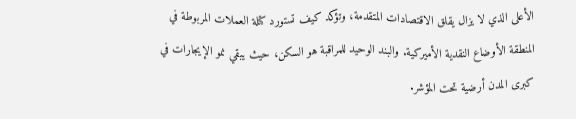الأعلى الذي لا يزال يقلق الاقتصادات المتقدمة، وتؤكد كيف تستورد كتلة العملات المربوطة في المنطقة الأوضاع النقدية الأميركية. والبند الوحيد للمراقبة هو السكن، حيث يبقي نمو الإيجارات في كبرى المدن أرضية تحت المؤشر.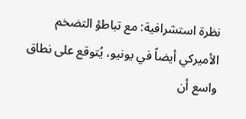نظرة استشرافية: مع تباطؤ التضخم الأميركي أيضاً في يونيو، يُتوقع على نطاق واسع أن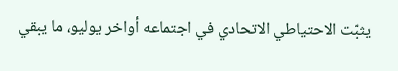يثبّت الاحتياطي الاتحادي في اجتماعه أواخر يوليو، ما يبقي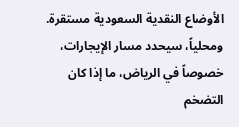الأوضاع النقدية السعودية مستقرة. ومحلياً، سيحدد مسار الإيجارات، خصوصاً في الرياض، ما إذا كان التضخم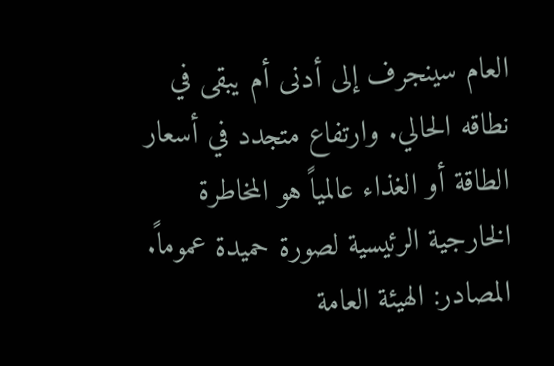العام سينجرف إلى أدنى أم يبقى في نطاقه الحالي. وارتفاع متجدد في أسعار الطاقة أو الغذاء عالمياً هو المخاطرة الخارجية الرئيسية لصورة حميدة عموماً.
المصادر: الهيئة العامة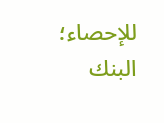للإحصاء؛ البنك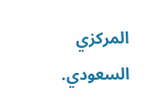المركزي السعودي.